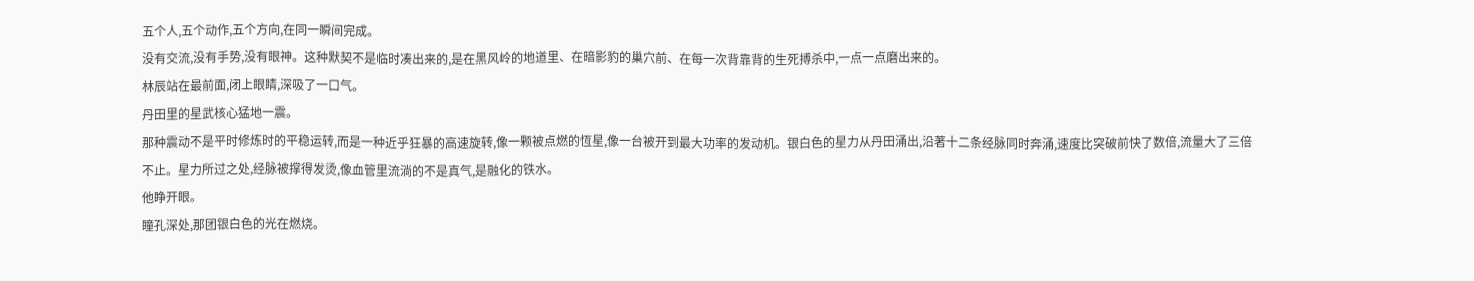五个人,五个动作,五个方向,在同一瞬间完成。
没有交流,没有手势,没有眼神。这种默契不是临时凑出来的,是在黑风岭的地道里、在暗影豹的巢穴前、在每一次背靠背的生死搏杀中,一点一点磨出来的。
林辰站在最前面,闭上眼睛,深吸了一口气。
丹田里的星武核心猛地一震。
那种震动不是平时修炼时的平稳运转,而是一种近乎狂暴的高速旋转,像一颗被点燃的恆星,像一台被开到最大功率的发动机。银白色的星力从丹田涌出,沿著十二条经脉同时奔涌,速度比突破前快了数倍,流量大了三倍不止。星力所过之处,经脉被撑得发烫,像血管里流淌的不是真气,是融化的铁水。
他睁开眼。
瞳孔深处,那团银白色的光在燃烧。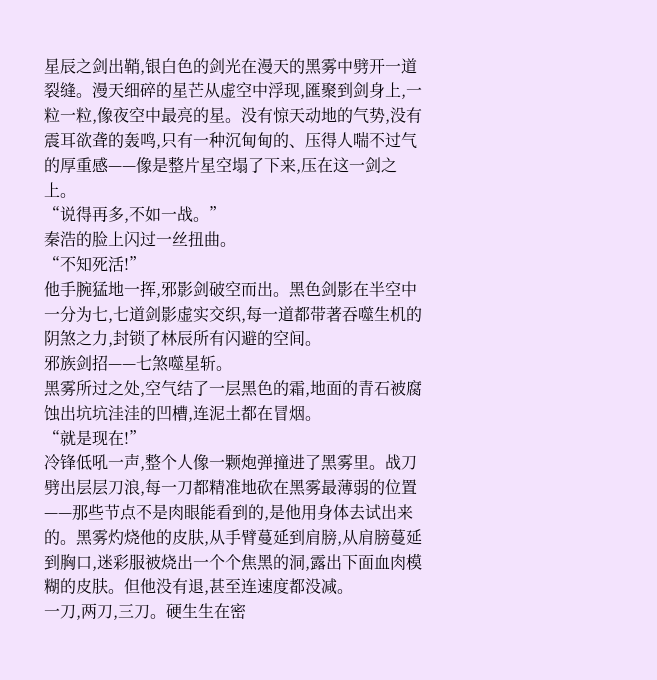星辰之剑出鞘,银白色的剑光在漫天的黑雾中劈开一道裂缝。漫天细碎的星芒从虚空中浮现,匯聚到剑身上,一粒一粒,像夜空中最亮的星。没有惊天动地的气势,没有震耳欲聋的轰鸣,只有一种沉甸甸的、压得人喘不过气的厚重感——像是整片星空塌了下来,压在这一剑之上。
“说得再多,不如一战。”
秦浩的脸上闪过一丝扭曲。
“不知死活!”
他手腕猛地一挥,邪影剑破空而出。黑色剑影在半空中一分为七,七道剑影虚实交织,每一道都带著吞噬生机的阴煞之力,封锁了林辰所有闪避的空间。
邪族剑招——七煞噬星斩。
黑雾所过之处,空气结了一层黑色的霜,地面的青石被腐蚀出坑坑洼洼的凹槽,连泥土都在冒烟。
“就是现在!”
冷锋低吼一声,整个人像一颗炮弹撞进了黑雾里。战刀劈出层层刀浪,每一刀都精准地砍在黑雾最薄弱的位置——那些节点不是肉眼能看到的,是他用身体去试出来的。黑雾灼烧他的皮肤,从手臂蔓延到肩膀,从肩膀蔓延到胸口,迷彩服被烧出一个个焦黑的洞,露出下面血肉模糊的皮肤。但他没有退,甚至连速度都没减。
一刀,两刀,三刀。硬生生在密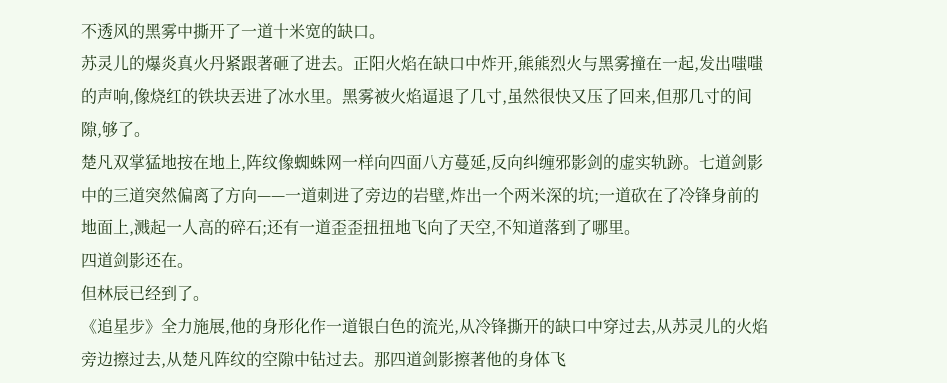不透风的黑雾中撕开了一道十米宽的缺口。
苏灵儿的爆炎真火丹紧跟著砸了进去。正阳火焰在缺口中炸开,熊熊烈火与黑雾撞在一起,发出嗤嗤的声响,像烧红的铁块丟进了冰水里。黑雾被火焰逼退了几寸,虽然很快又压了回来,但那几寸的间隙,够了。
楚凡双掌猛地按在地上,阵纹像蜘蛛网一样向四面八方蔓延,反向纠缠邪影剑的虚实轨跡。七道剑影中的三道突然偏离了方向——一道刺进了旁边的岩壁,炸出一个两米深的坑;一道砍在了冷锋身前的地面上,溅起一人高的碎石;还有一道歪歪扭扭地飞向了天空,不知道落到了哪里。
四道剑影还在。
但林辰已经到了。
《追星步》全力施展,他的身形化作一道银白色的流光,从冷锋撕开的缺口中穿过去,从苏灵儿的火焰旁边擦过去,从楚凡阵纹的空隙中钻过去。那四道剑影擦著他的身体飞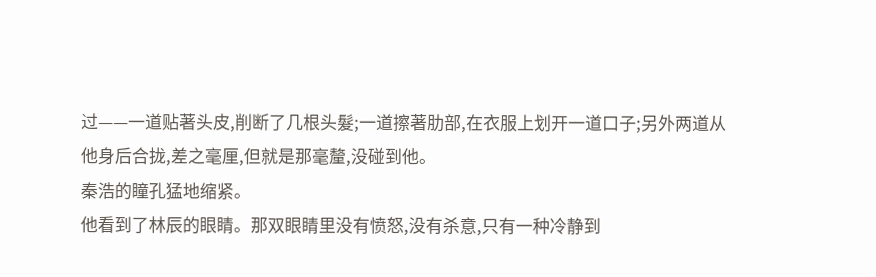过——一道贴著头皮,削断了几根头髮;一道擦著肋部,在衣服上划开一道口子;另外两道从他身后合拢,差之毫厘,但就是那毫釐,没碰到他。
秦浩的瞳孔猛地缩紧。
他看到了林辰的眼睛。那双眼睛里没有愤怒,没有杀意,只有一种冷静到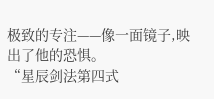极致的专注——像一面镜子,映出了他的恐惧。
“星辰剑法第四式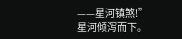——星河镇煞!”
星河倾泻而下。